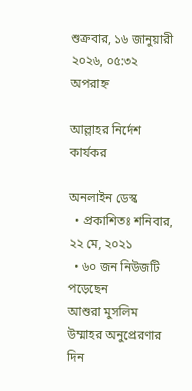শুক্রবার, ১৬ জানুয়ারী ২০২৬, ০৫:৩২ অপরাহ্ন

আল্লাহর নির্দেশ কার্যকর

অনলাইন ডেস্ক
  • প্রকাশিতঃ শনিবার, ২২ মে, ২০২১
  • ৬০ জন নিউজটি পড়েছেন
আশুরা মুসলিম উম্মাহর অনুপ্রেরণার দিন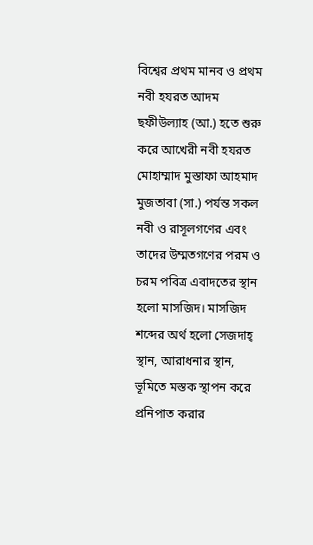বিশ্বের প্রথম মানব ও প্রথম নবী হযরত আদম ছফীউল্যাহ (আ.) হতে শুরু করে আখেরী নবী হযরত মোহাম্মাদ মুস্তাফা আহমাদ মুজতাবা (সা.) পর্যন্ত সকল নবী ও রাসূলগণের এবং তাদের উম্মতগণের পরম ও চরম পবিত্র এবাদতের স্থান হলো মাসজিদ। মাসজিদ শব্দের অর্থ হলো সেজদাহ্ স্থান, আরাধনার স্থান, ভূমিতে মস্তক স্থাপন করে প্রনিপাত করার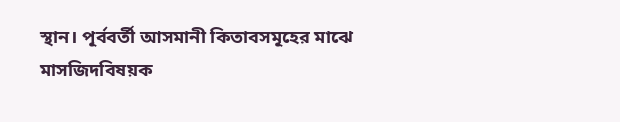স্থান। পূর্ববর্তী আসমানী কিতাবসমূহের মাঝে মাসজিদবিষয়ক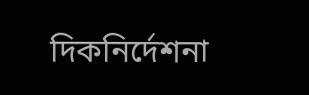দিকনির্দেশনা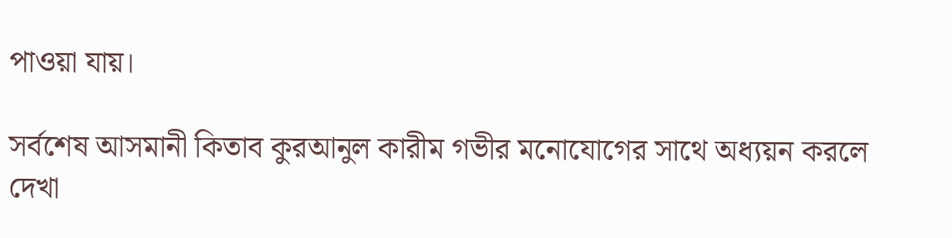পাওয়া যায়।

সর্বশেষ আসমানী কিতাব কুরআনুল কারীম গভীর মনোযোগের সাথে অধ্যয়ন করলে দেখা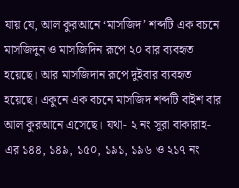যায় যে, আল কুরআনে ‘মাসজিদ’ শব্দটি এক বচনে মাসজিদুন ও মাসজিদিন রূপে ২০ বার ব্যবহৃত হয়েছে। আর মাসজিদান রূপে দুইবার ব্যবহৃত হয়েছে। একুনে এক বচনে মাসজিদ শব্দটি বাইশ বার আল কুরআনে এসেছে। যথা- ২ নং সূরা বাকারাহ-এর ১৪৪, ১৪৯, ১৫০, ১৯১, ১৯৬ ও ২১৭ নং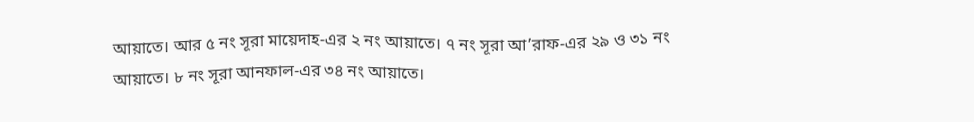আয়াতে। আর ৫ নং সূরা মায়েদাহ-এর ২ নং আয়াতে। ৭ নং সূরা আ’রাফ-এর ২৯ ও ৩১ নং আয়াতে। ৮ নং সূরা আনফাল-এর ৩৪ নং আয়াতে।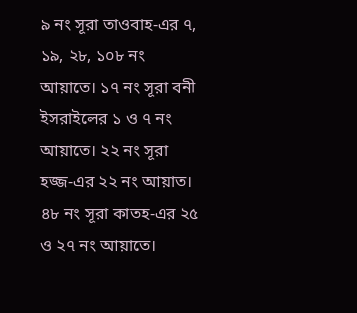৯ নং সূরা তাওবাহ-এর ৭, ১৯, ২৮, ১০৮ নং আয়াতে। ১৭ নং সূরা বনী ইসরাইলের ১ ও ৭ নং আয়াতে। ২২ নং সূরা হজ্জ-এর ২২ নং আয়াত। ৪৮ নং সূরা কাতহ-এর ২৫ ও ২৭ নং আয়াতে।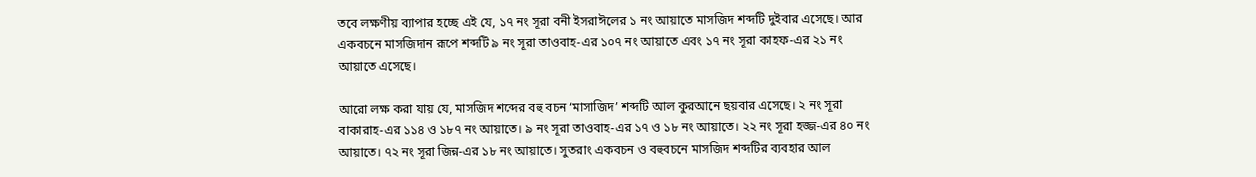তবে লক্ষণীয় ব্যাপার হচ্ছে এই যে, ১৭ নং সূরা বনী ইসরাঈলের ১ নং আয়াতে মাসজিদ শব্দটি দুইবার এসেছে। আর একবচনে মাসজিদান রূপে শব্দটি ৯ নং সূরা তাওবাহ-এর ১০৭ নং আয়াতে এবং ১৭ নং সূরা কাহফ-এর ২১ নং আয়াতে এসেছে।

আরো লক্ষ করা যায় যে, মাসজিদ শব্দের বহু বচন ‘মাসাজিদ’ শব্দটি আল কুরআনে ছয়বার এসেছে। ২ নং সূরা বাকারাহ-এর ১১৪ ও ১৮৭ নং আয়াতে। ৯ নং সূরা তাওবাহ-এর ১৭ ও ১৮ নং আয়াতে। ২২ নং সূরা হজ্জ-এর ৪০ নং আয়াতে। ৭২ নং সূরা জিন্ন-এর ১৮ নং আয়াতে। সুতরাং একবচন ও বহুবচনে মাসজিদ শব্দটির ব্যবহার আল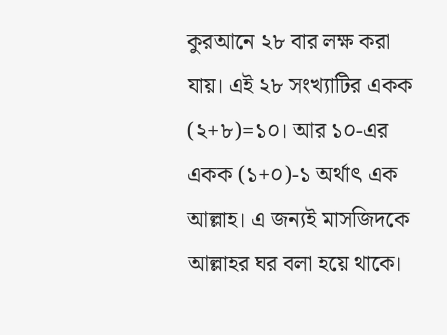কুরআনে ২৮ বার লক্ষ করা যায়। এই ২৮ সংখ্যাটির একক (২+৮)=১০। আর ১০-এর একক (১+০)-১ অর্থাৎ এক আল্লাহ। এ জন্যই মাসজিদকে আল্লাহর ঘর বলা হয়ে থাকে।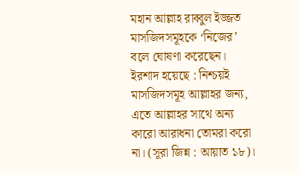মহান আল্লাহ রাব্বুল ইজ্জত মাসজিদসমূহকে ‘নিজের’ বলে ঘোষণা করেছেন। ইরশাদ হয়েছে : নিশ্চয়ই মাসজিদসমূহ আল্লাহর জন্য, এতে আল্লাহর সাথে অন্য কারো আরাধনা তোমরা করো না। (সূরা জিন্ন : আয়াত ১৮)।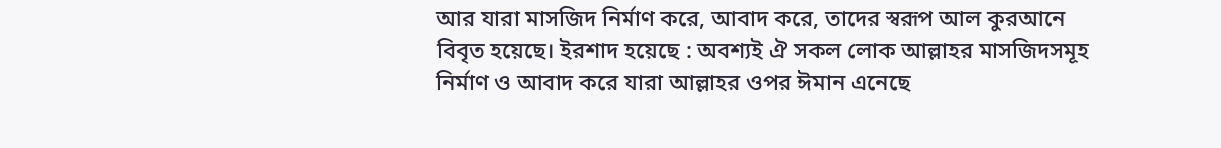আর যারা মাসজিদ নির্মাণ করে, আবাদ করে, তাদের স্বরূপ আল কুরআনে বিবৃত হয়েছে। ইরশাদ হয়েছে : অবশ্যই ঐ সকল লোক আল্লাহর মাসজিদসমূহ নির্মাণ ও আবাদ করে যারা আল্লাহর ওপর ঈমান এনেছে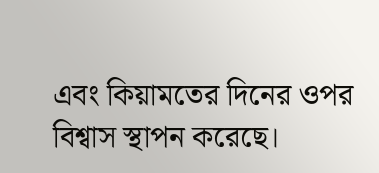এবং কিয়ামতের দিনের ওপর বিশ্বাস স্থাপন করেছে।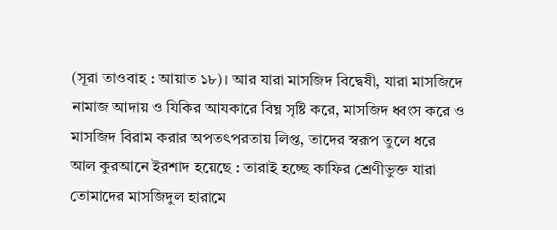(সূরা তাওবাহ : আয়াত ১৮)। আর যারা মাসজিদ বিদ্বেষী, যারা মাসজিদে নামাজ আদায় ও যিকির আযকারে বিঘ্ন সৃষ্টি করে, মাসজিদ ধ্বংস করে ও মাসজিদ বিরাম করার অপতৎপরতায় লিপ্ত, তাদের স্বরূপ তুলে ধরে আল কুরআনে ইরশাদ হয়েছে : তারাই হচ্ছে কাফির শ্রেণীভুক্ত যারা তোমাদের মাসজিদুল হারামে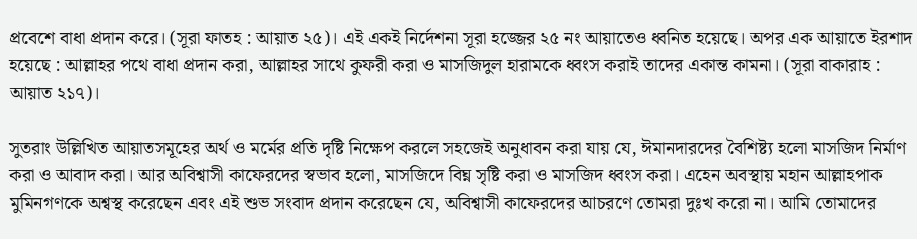প্রবেশে বাধা প্রদান করে। (সূরা ফাতহ : আয়াত ২৫)। এই একই নির্দেশনা সূরা হজ্জের ২৫ নং আয়াতেও ধ্বনিত হয়েছে। অপর এক আয়াতে ইরশাদ হয়েছে : আল্লাহর পথে বাধা প্রদান করা, আল্লাহর সাথে কুফরী করা ও মাসজিদুল হারামকে ধ্বংস করাই তাদের একান্ত কামনা। (সূরা বাকারাহ : আয়াত ২১৭)।

সুতরাং উল্লিখিত আয়াতসমূহের অর্থ ও মর্মের প্রতি দৃষ্টি নিক্ষেপ করলে সহজেই অনুধাবন করা যায় যে, ঈমানদারদের বৈশিষ্ট্য হলো মাসজিদ নির্মাণ করা ও আবাদ করা। আর অবিশ্বাসী কাফেরদের স্বভাব হলো, মাসজিদে বিঘ্ন সৃষ্টি করা ও মাসজিদ ধ্বংস করা। এহেন অবস্থায় মহান আল্লাহপাক মুমিনগণকে অশ্বস্থ করেছেন এবং এই শুভ সংবাদ প্রদান করেছেন যে, অবিশ্বাসী কাফেরদের আচরণে তোমরা দুঃখ করো না। আমি তোমাদের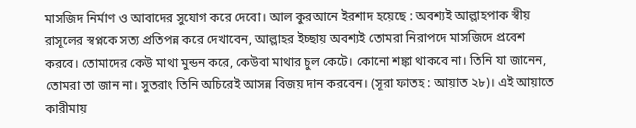মাসজিদ নির্মাণ ও আবাদের সুযোগ করে দেবো। আল কুরআনে ইরশাদ হয়েছে : অবশ্যই আল্লাহপাক স্বীয় রাসূলের স্বপ্নকে সত্য প্রতিপন্ন করে দেখাবেন, আল্লাহর ইচ্ছায় অবশ্যই তোমরা নিরাপদে মাসজিদে প্রবেশ করবে। তোমাদের কেউ মাথা মুন্ডন করে, কেউবা মাথার চুল কেটে। কোনো শঙ্কা থাকবে না। তিনি যা জানেন, তোমরা তা জান না। সুতরাং তিনি অচিরেই আসন্ন বিজয় দান করবেন। (সূরা ফাতহ : আয়াত ২৮)। এই আয়াতে কারীমায়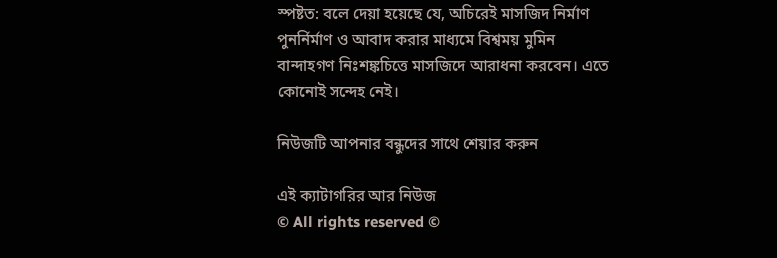স্পষ্টত: বলে দেয়া হয়েছে যে, অচিরেই মাসজিদ নির্মাণ পুনর্নির্মাণ ও আবাদ করার মাধ্যমে বিশ্বময় মুমিন বান্দাহগণ নিঃশঙ্কচিত্তে মাসজিদে আরাধনা করবেন। এতে কোনোই সন্দেহ নেই।

নিউজটি আপনার বন্ধুদের সাথে শেয়ার করুন

এই ক্যাটাগরির আর নিউজ
© All rights reserved ©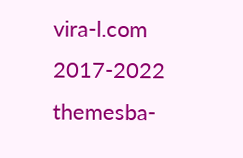vira-l.com 2017-2022
themesba-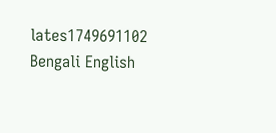lates1749691102
Bengali English